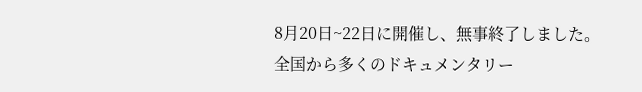8月20日~22日に開催し、無事終了しました。
全国から多くのドキュメンタリー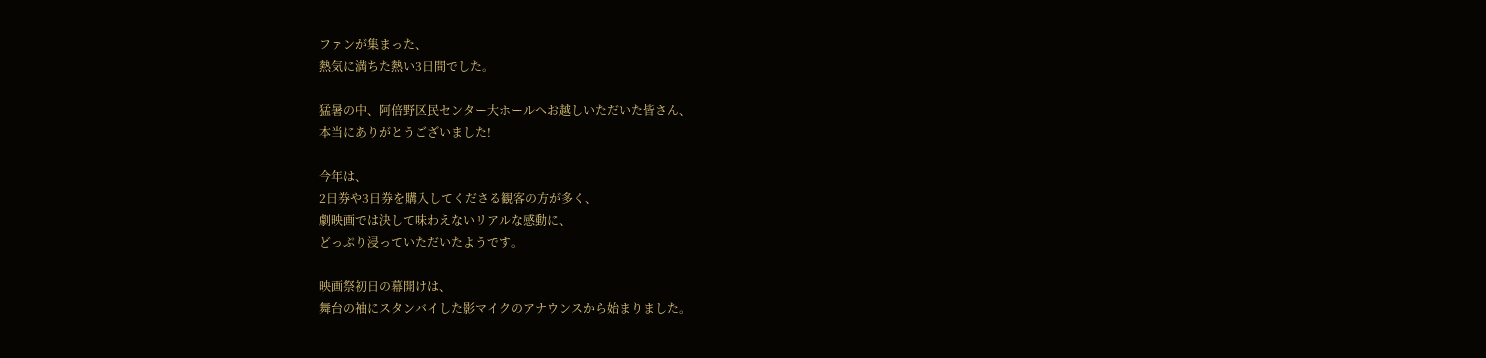ファンが集まった、
熱気に満ちた熱い3日間でした。

猛暑の中、阿倍野区民センター大ホールへお越しいただいた皆さん、
本当にありがとうございました!

今年は、
2日券や3日券を購入してくださる観客の方が多く、
劇映画では決して味わえないリアルな感動に、
どっぷり浸っていただいたようです。

映画祭初日の幕開けは、
舞台の袖にスタンバイした影マイクのアナウンスから始まりました。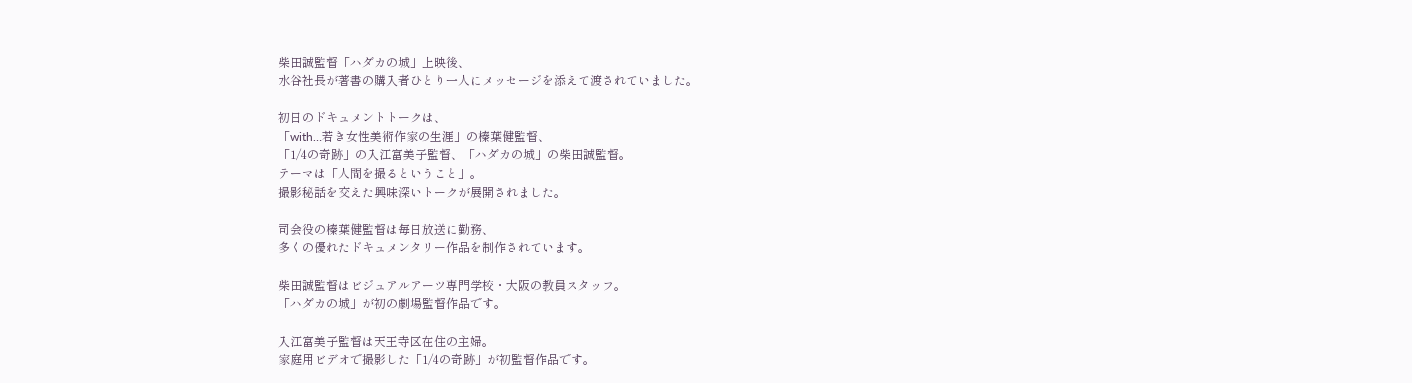柴田誠監督「ハダカの城」上映後、
水谷社長が著書の購入者ひとり一人にメッセージを添えて渡されていました。

初日のドキュメントトークは、
「with…若き女性美術作家の生涯」の榛葉健監督、
「1/4の奇跡」の入江富美子監督、「ハダカの城」の柴田誠監督。
テーマは「人間を撮るということ」。
撮影秘話を交えた興味深いトークが展開されました。

司会役の榛葉健監督は毎日放送に勤務、
多くの優れたドキュメンタリー作品を制作されています。

柴田誠監督はビジュアルアーツ専門学校・大阪の教員スタッフ。
「ハダカの城」が初の劇場監督作品です。

入江富美子監督は天王寺区在住の主婦。
家庭用ビデオで撮影した「1/4の奇跡」が初監督作品です。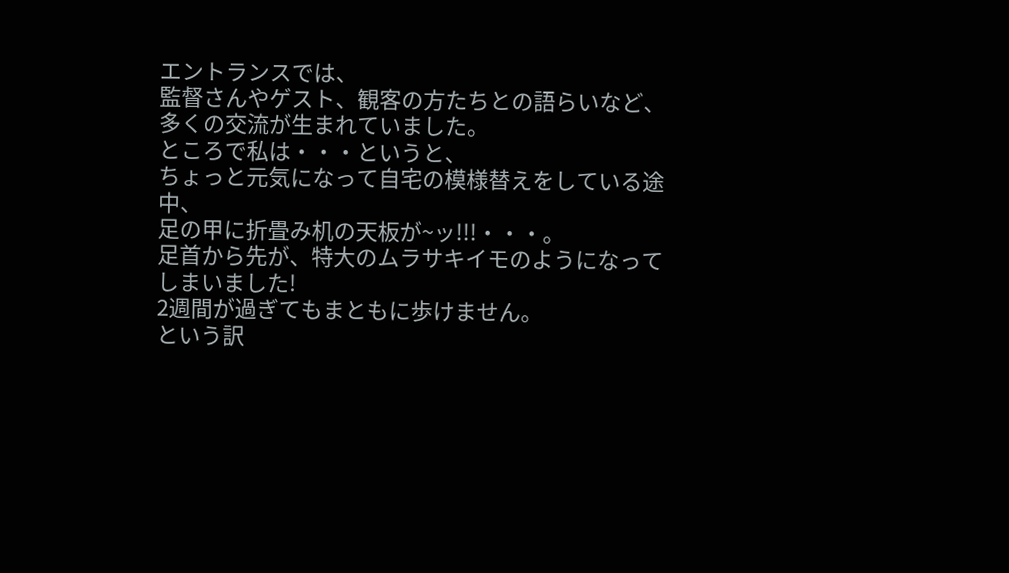エントランスでは、
監督さんやゲスト、観客の方たちとの語らいなど、
多くの交流が生まれていました。
ところで私は・・・というと、
ちょっと元気になって自宅の模様替えをしている途中、
足の甲に折畳み机の天板が~ッ!!!・・・。
足首から先が、特大のムラサキイモのようになってしまいました!
2週間が過ぎてもまともに歩けません。
という訳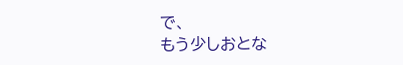で、
もう少しおとな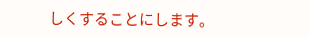しくすることにします。